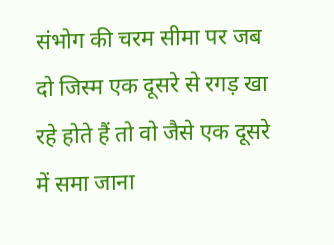संभोग की चरम सीमा पर जब दो जिस्म एक दूसरे से रगड़ खा रहे होते हैं तो वो जैसे एक दूसरे में समा जाना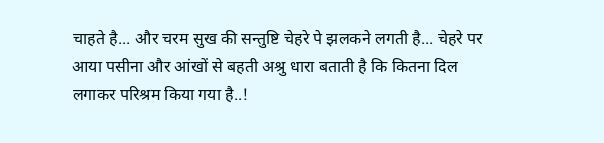चाहते है... और चरम सुख की सन्तुष्टि चेहरे पे झलकने लगती है... चेहरे पर आया पसीना और आंखों से बहती अश्रु धारा बताती है कि कितना दिल लगाकर परिश्रम किया गया है..!